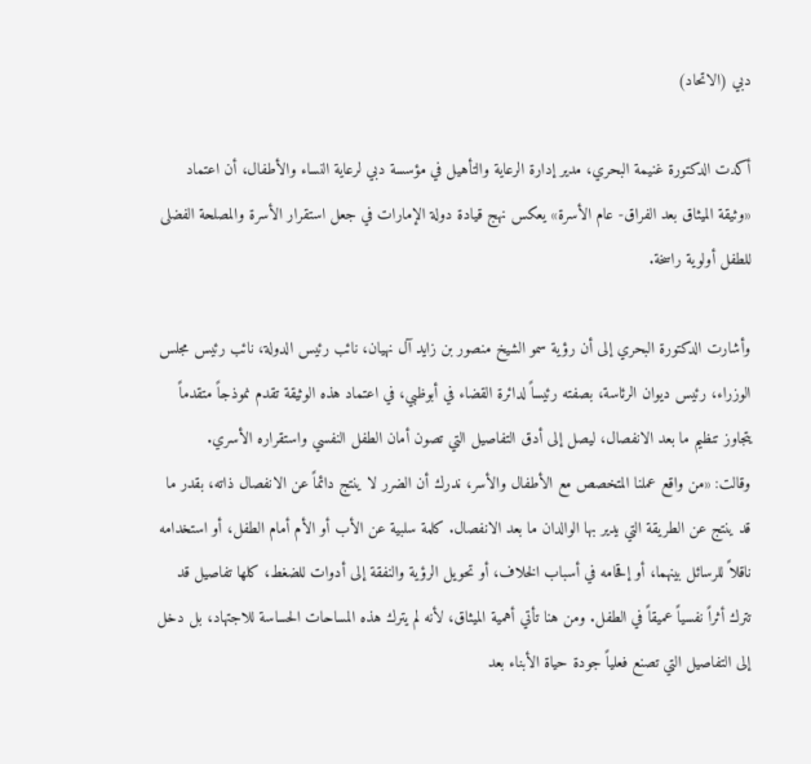دبي (الاتحاد)

أكدت الدكتورة غنيمة البحري، مدير إدارة الرعاية والتأهيل في مؤسسة دبي لرعاية النساء والأطفال، أن اعتماد «وثيقة الميثاق بعد الفراق- عام الأسرة» يعكس نهج قيادة دولة الإمارات في جعل استقرار الأسرة والمصلحة الفضلى للطفل أولوية راسخة.

وأشارت الدكتورة البحري إلى أن رؤية سمو الشيخ منصور بن زايد آل نهيان، نائب رئيس الدولة، نائب رئيس مجلس الوزراء، رئيس ديوان الرئاسة، بصفته رئيساً لدائرة القضاء في أبوظبي، في اعتماد هذه الوثيقة تقدم نموذجاً متقدماً يتجاوز تنظيم ما بعد الانفصال، ليصل إلى أدق التفاصيل التي تصون أمان الطفل النفسي واستقراره الأسري.
وقالت: «من واقع عملنا المتخصص مع الأطفال والأسر، ندرك أن الضرر لا ينتج دائماً عن الانفصال ذاته، بقدر ما قد ينتج عن الطريقة التي يدير بها الوالدان ما بعد الانفصال. كلمة سلبية عن الأب أو الأم أمام الطفل، أو استخدامه ناقلاً للرسائل بينهما، أو إقحامه في أسباب الخلاف، أو تحويل الرؤية والنفقة إلى أدوات للضغط، كلها تفاصيل قد تترك أثراً نفسياً عميقاً في الطفل. ومن هنا تأتي أهمية الميثاق، لأنه لم يترك هذه المساحات الحساسة للاجتهاد، بل دخل إلى التفاصيل التي تصنع فعلياً جودة حياة الأبناء بعد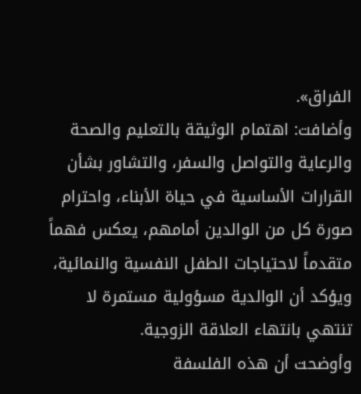الفراق».
وأضافت: اهتمام الوثيقة بالتعليم والصحة والرعاية والتواصل والسفر، والتشاور بشأن القرارات الأساسية في حياة الأبناء، واحترام صورة كل من الوالدين أمامهم، يعكس فهماً متقدماً لاحتياجات الطفل النفسية والنمائية، ويؤكد أن الوالدية مسؤولية مستمرة لا تنتهي بانتهاء العلاقة الزوجية.
وأوضحت أن هذه الفلسفة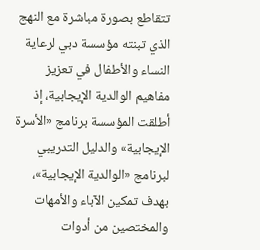تتقاطع بصورة مباشرة مع النهج الذي تبنته مؤسسة دبي لرعاية النساء والأطفال في تعزيز مفاهيم الوالدية الإيجابية، إذ أطلقت المؤسسة برنامج «الأسرة الإيجابية» والدليل التدريبي لبرنامج «الوالدية الإيجابية»، بهدف تمكين الآباء والأمهات والمختصين من أدوات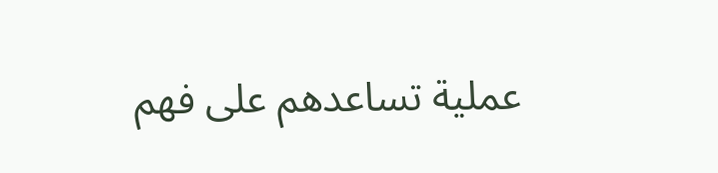عملية تساعدهم على فهم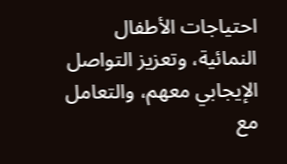احتياجات الأطفال النمائية، وتعزيز التواصل الإيجابي معهم، والتعامل مع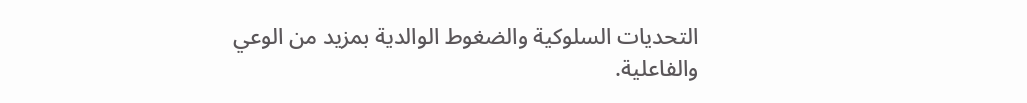التحديات السلوكية والضغوط الوالدية بمزيد من الوعي والفاعلية.